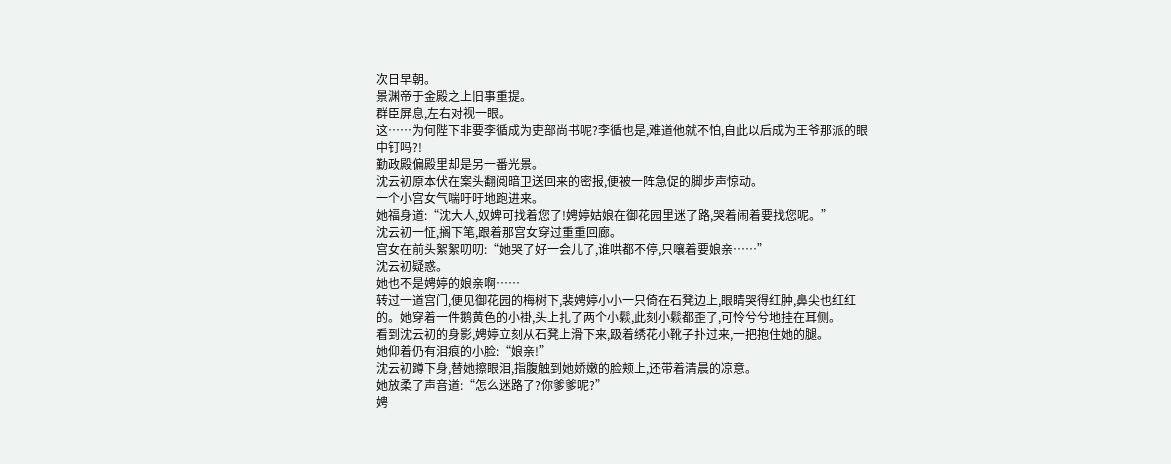次日早朝。
景渊帝于金殿之上旧事重提。
群臣屏息,左右对视一眼。
这……为何陛下非要李循成为吏部尚书呢?李循也是,难道他就不怕,自此以后成为王爷那派的眼中钉吗?!
勤政殿偏殿里却是另一番光景。
沈云初原本伏在案头翻阅暗卫送回来的密报,便被一阵急促的脚步声惊动。
一个小宫女气喘吁吁地跑进来。
她福身道:“沈大人,奴婢可找着您了!娉婷姑娘在御花园里迷了路,哭着闹着要找您呢。”
沈云初一怔,搁下笔,跟着那宫女穿过重重回廊。
宫女在前头絮絮叨叨:“她哭了好一会儿了,谁哄都不停,只嚷着要娘亲……”
沈云初疑惑。
她也不是娉婷的娘亲啊……
转过一道宫门,便见御花园的梅树下,裴娉婷小小一只倚在石凳边上,眼睛哭得红肿,鼻尖也红红的。她穿着一件鹅黄色的小褂,头上扎了两个小鬏,此刻小鬏都歪了,可怜兮兮地挂在耳侧。
看到沈云初的身影,娉婷立刻从石凳上滑下来,趿着绣花小靴子扑过来,一把抱住她的腿。
她仰着仍有泪痕的小脸:“娘亲!”
沈云初蹲下身,替她擦眼泪,指腹触到她娇嫩的脸颊上,还带着清晨的凉意。
她放柔了声音道:“怎么迷路了?你爹爹呢?”
娉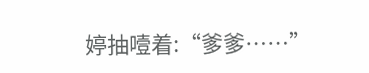婷抽噎着:“爹爹……”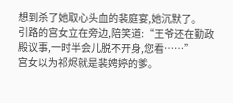想到杀了她取心头血的裴庭宴,她沉默了。
引路的宫女立在旁边,陪笑道:“王爷还在勤政殿议事,一时半会儿脱不开身,您看……”
宫女以为祁烬就是裴娉婷的爹。